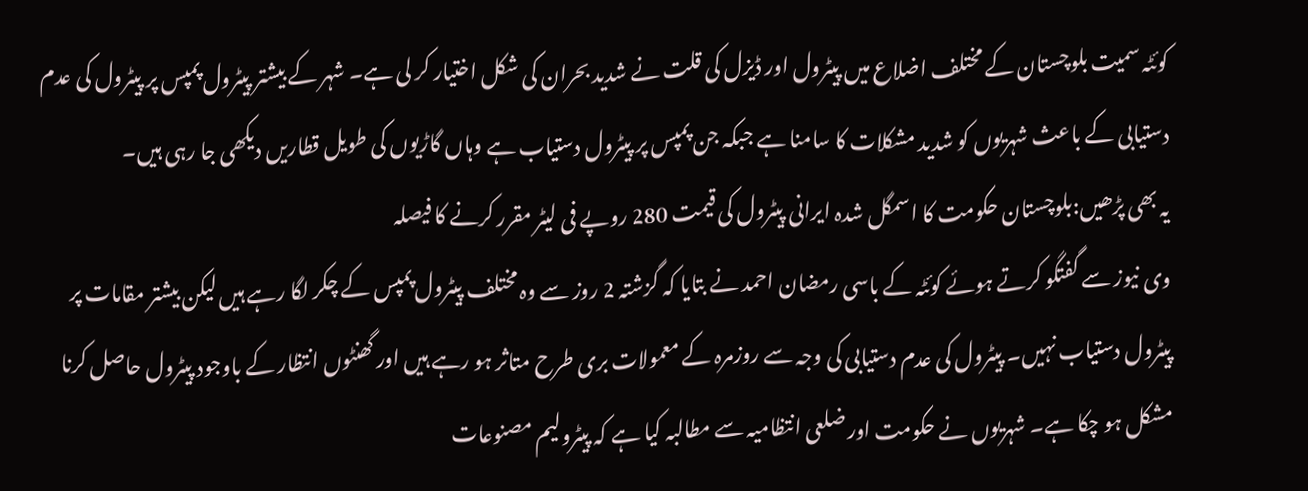کوئٹہ سمیت بلوچستان کے مختلف اضلاع میں پیٹرول اور ڈیزل کی قلت نے شدید بحران کی شکل اختیار کر لی ہے۔ شہر کے بیشتر پیٹرول پمپس پر پیٹرول کی عدم دستیابی کے باعث شہریوں کو شدید مشکلات کا سامنا ہے جبکہ جن پمپس پر پیٹرول دستیاب ہے وہاں گاڑیوں کی طویل قطاریں دیکھی جا رہی ہیں۔
یہ بھی پڑھیں:بلوچستان حکومت کا اسمگل شدہ ایرانی پیٹرول کی قیمت 280 روپے فی لیٹر مقرر کرنے کا فیصلہ
وی نیوز سے گفتگو کرتے ہوئے کوئٹہ کے باسی رمضان احمد نے بتایا کہ گزشتہ 2 روز سے وہ مختلف پیٹرول پمپس کے چکر لگا رہے ہیں لیکن بیشتر مقامات پر پیٹرول دستیاب نہیں۔ پیٹرول کی عدم دستیابی کی وجہ سے روزمرہ کے معمولات بری طرح متاثر ہو رہے ہیں اور گھنٹوں انتظار کے باوجود پیٹرول حاصل کرنا مشکل ہو چکا ہے۔ شہریوں نے حکومت اور ضلعی انتظامیہ سے مطالبہ کیا ہے کہ پیٹرولیم مصنوعات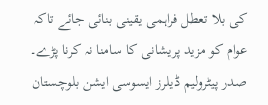کی بلا تعطل فراہمی یقینی بنائی جائے تاکہ عوام کو مزید پریشانی کا سامنا نہ کرنا پڑے۔
صدر پیٹرولیم ڈیلرز ایسوسی ایشن بلوچستان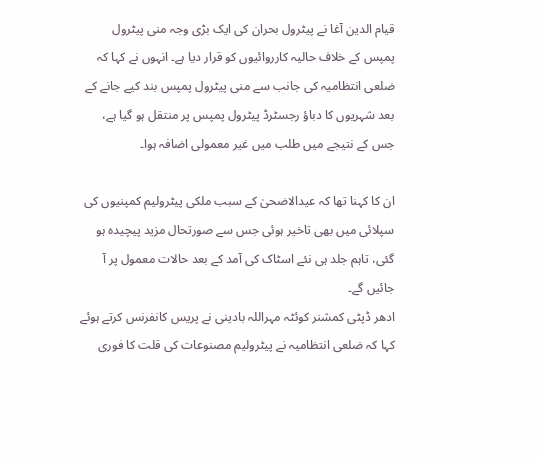قیام الدین آغا نے پیٹرول بحران کی ایک بڑی وجہ منی پیٹرول پمپس کے خلاف حالیہ کارروائیوں کو قرار دیا ہے۔ انہوں نے کہا کہ ضلعی انتظامیہ کی جانب سے منی پیٹرول پمپس بند کیے جانے کے بعد شہریوں کا دباؤ رجسٹرڈ پیٹرول پمپس پر منتقل ہو گیا ہے، جس کے نتیجے میں طلب میں غیر معمولی اضافہ ہوا۔

ان کا کہنا تھا کہ عیدالاضحیٰ کے سبب ملکی پیٹرولیم کمپنیوں کی سپلائی میں بھی تاخیر ہوئی جس سے صورتحال مزید پیچیدہ ہو گئی، تاہم جلد ہی نئے اسٹاک کی آمد کے بعد حالات معمول پر آ جائیں گے۔
ادھر ڈپٹی کمشنر کوئٹہ مہراللہ بادینی نے پریس کانفرنس کرتے ہوئے کہا کہ ضلعی انتظامیہ نے پیٹرولیم مصنوعات کی قلت کا فوری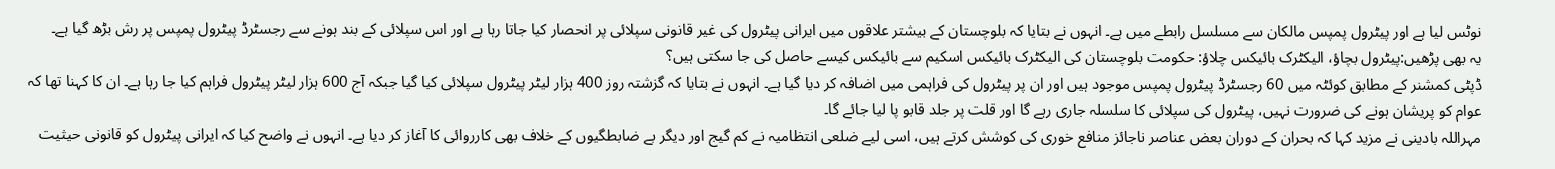نوٹس لیا ہے اور پیٹرول پمپس مالکان سے مسلسل رابطے میں ہے۔ انہوں نے بتایا کہ بلوچستان کے بیشتر علاقوں میں ایرانی پیٹرول کی غیر قانونی سپلائی پر انحصار کیا جاتا رہا ہے اور اس سپلائی کے بند ہونے سے رجسٹرڈ پیٹرول پمپس پر رش بڑھ گیا ہے۔
یہ بھی پڑھیں:پیٹرول بچاؤ، الیکٹرک بائیکس چلاؤ: حکومت بلوچستان کی الیکٹرک بائیکس اسکیم سے بائیکس کیسے حاصل کی جا سکتی ہیں؟
ڈپٹی کمشنر کے مطابق کوئٹہ میں 60 رجسٹرڈ پیٹرول پمپس موجود ہیں اور ان پر پیٹرول کی فراہمی میں اضافہ کر دیا گیا ہے۔ انہوں نے بتایا کہ گزشتہ روز 400 ہزار لیٹر پیٹرول سپلائی کیا گیا جبکہ آج 600 ہزار لیٹر پیٹرول فراہم کیا جا رہا ہے۔ ان کا کہنا تھا کہ عوام کو پریشان ہونے کی ضرورت نہیں، پیٹرول کی سپلائی کا سلسلہ جاری رہے گا اور قلت پر جلد قابو پا لیا جائے گا۔
مہراللہ بادینی نے مزید کہا کہ بحران کے دوران بعض عناصر ناجائز منافع خوری کی کوشش کرتے ہیں، اسی لیے ضلعی انتظامیہ نے کم گیج اور دیگر بے ضابطگیوں کے خلاف بھی کارروائی کا آغاز کر دیا ہے۔ انہوں نے واضح کیا کہ ایرانی پیٹرول کو قانونی حیثیت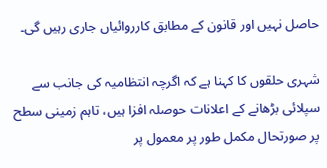حاصل نہیں اور قانون کے مطابق کارروائیاں جاری رہیں گی۔

شہری حلقوں کا کہنا ہے کہ اگرچہ انتظامیہ کی جانب سے سپلائی بڑھانے کے اعلانات حوصلہ افزا ہیں، تاہم زمینی سطح پر صورتحال مکمل طور پر معمول پر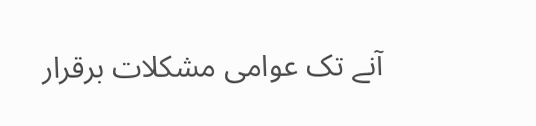آنے تک عوامی مشکلات برقرار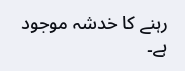رہنے کا خدشہ موجود ہے۔